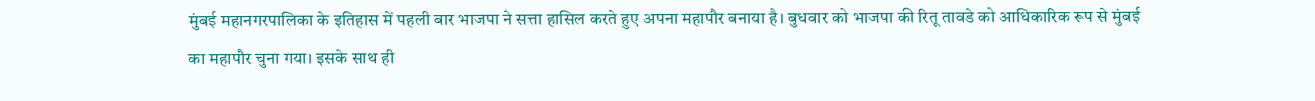मुंबई महानगरपालिका के इतिहास में पहली बार भाजपा ने सत्ता हासिल करते हुए अपना महापौर बनाया है। बुधवार को भाजपा की रितू तावडे को आधिकारिक रूप से मुंबई का महापौर चुना गया। इसके साथ ही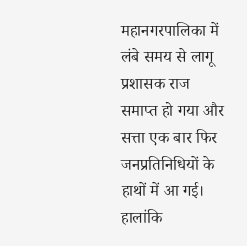महानगरपालिका में लंबे समय से लागू प्रशासक राज समाप्त हो गया और सत्ता एक बार फिर जनप्रतिनिधियों के हाथों में आ गई।
हालांकि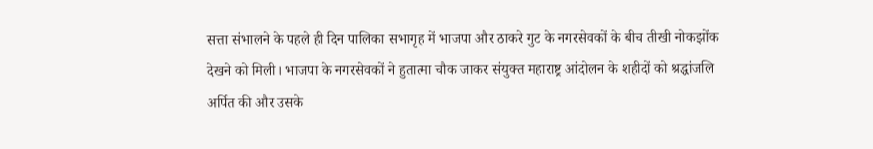सत्ता संभालने के पहले ही दिन पालिका सभागृह में भाजपा और ठाकरे गुट के नगरसेवकों के बीच तीखी नोकझोंक देखने को मिली। भाजपा के नगरसेवकों ने हुतात्मा चौक जाकर संयुक्त महाराष्ट्र आंदोलन के शहीदों को श्रद्धांजलि अर्पित की और उसके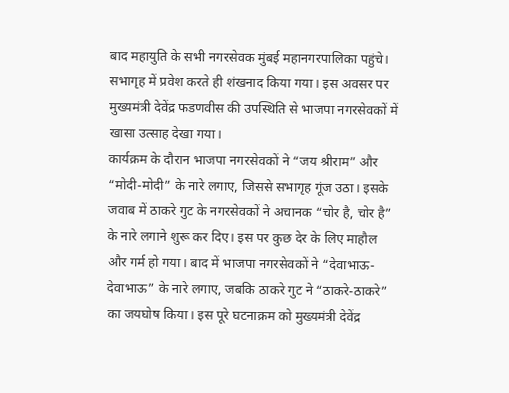बाद महायुति के सभी नगरसेवक मुंबई महानगरपालिका पहुंचे। सभागृह में प्रवेश करते ही शंखनाद किया गया। इस अवसर पर मुख्यमंत्री देवेंद्र फडणवीस की उपस्थिति से भाजपा नगरसेवकों में खासा उत्साह देखा गया।
कार्यक्रम के दौरान भाजपा नगरसेवकों ने “जय श्रीराम” और “मोदी-मोदी” के नारे लगाए, जिससे सभागृह गूंज उठा। इसके जवाब में ठाकरे गुट के नगरसेवकों ने अचानक “चोर है, चोर है” के नारे लगाने शुरू कर दिए। इस पर कुछ देर के लिए माहौल और गर्म हो गया। बाद में भाजपा नगरसेवकों ने “देवाभाऊ-देवाभाऊ” के नारे लगाए, जबकि ठाकरे गुट ने “ठाकरे-ठाकरे” का जयघोष किया। इस पूरे घटनाक्रम को मुख्यमंत्री देवेंद्र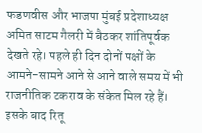फडणवीस और भाजपा मुंबई प्रदेशाध्यक्ष अमित साटम गैलरी में बैठकर शांतिपूर्वक देखते रहे। पहले ही दिन दोनों पक्षों के आमने-सामने आने से आने वाले समय में भी राजनीतिक टकराव के संकेत मिल रहे हैं।
इसके बाद रितू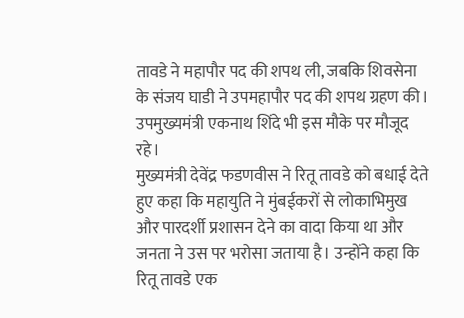तावडे ने महापौर पद की शपथ ली, जबकि शिवसेना के संजय घाडी ने उपमहापौर पद की शपथ ग्रहण की। उपमुख्यमंत्री एकनाथ शिंदे भी इस मौके पर मौजूद रहे।
मुख्यमंत्री देवेंद्र फडणवीस ने रितू तावडे को बधाई देते हुए कहा कि महायुति ने मुंबईकरों से लोकाभिमुख और पारदर्शी प्रशासन देने का वादा किया था और जनता ने उस पर भरोसा जताया है। उन्होंने कहा कि रितू तावडे एक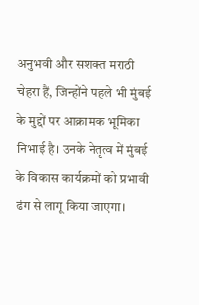अनुभवी और सशक्त मराठी चेहरा हैं, जिन्होंने पहले भी मुंबई के मुद्दों पर आक्रामक भूमिका निभाई है। उनके नेतृत्व में मुंबई के विकास कार्यक्रमों को प्रभावी ढंग से लागू किया जाएगा।